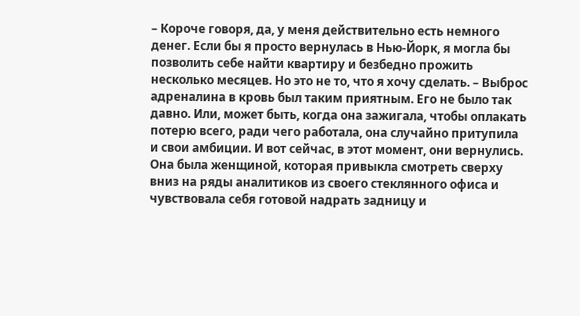– Короче говоря, да, у меня действительно есть немного денег. Если бы я просто вернулась в Нью-Йорк, я могла бы позволить себе найти квартиру и безбедно прожить несколько месяцев. Но это не то, что я хочу сделать. – Выброс адреналина в кровь был таким приятным. Его не было так давно. Или, может быть, когда она зажигала, чтобы оплакать потерю всего, ради чего работала, она случайно притупила и свои амбиции. И вот сейчас, в этот момент, они вернулись. Она была женщиной, которая привыкла смотреть сверху вниз на ряды аналитиков из своего стеклянного офиса и чувствовала себя готовой надрать задницу и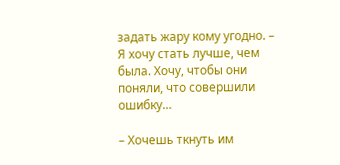задать жару кому угодно. – Я хочу стать лучше, чем была. Хочу, чтобы они поняли, что совершили ошибку…

– Хочешь ткнуть им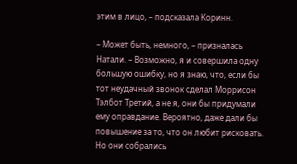этим в лицо, – подсказала Коринн.

– Может быть, немного, – призналась Натали. – Возможно, я и совершила одну большую ошибку, но я знаю, что, если бы тот неудачный звонок сделал Моррисон Тэлбот Третий, а не я, они бы придумали ему оправдание. Вероятно, даже дали бы повышение за то, что он любит рисковать. Но они собрались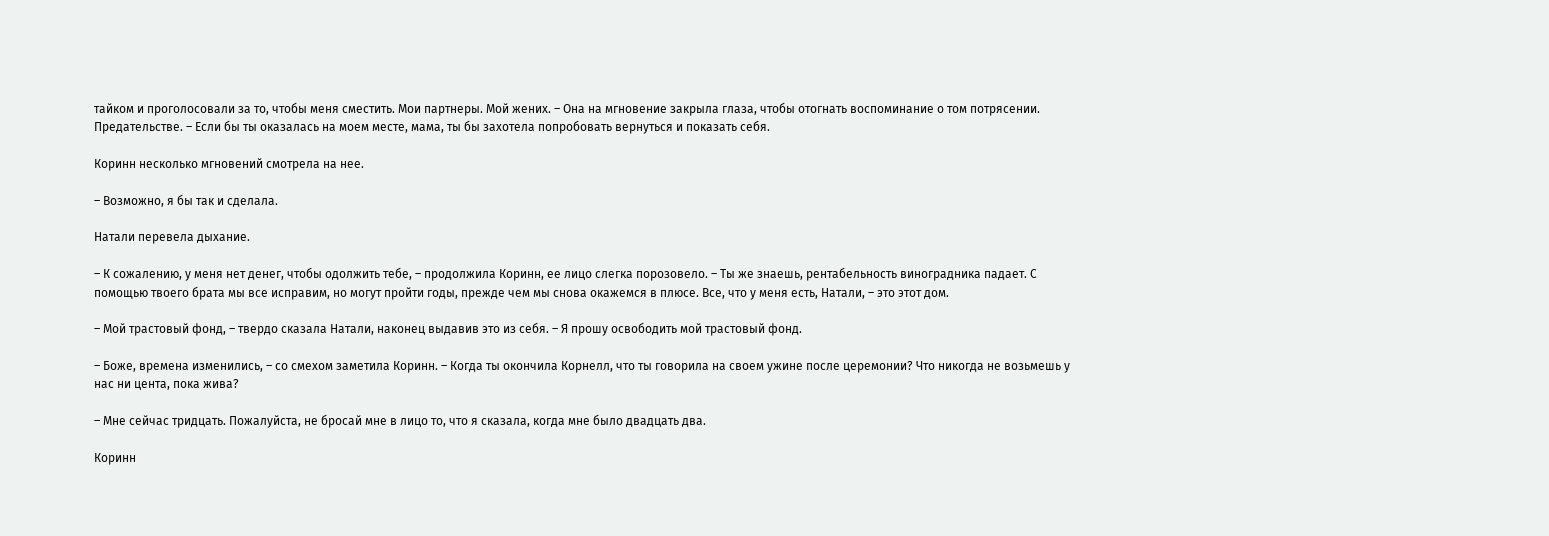тайком и проголосовали за то, чтобы меня сместить. Мои партнеры. Мой жених. – Она на мгновение закрыла глаза, чтобы отогнать воспоминание о том потрясении. Предательстве. – Если бы ты оказалась на моем месте, мама, ты бы захотела попробовать вернуться и показать себя.

Коринн несколько мгновений смотрела на нее.

– Возможно, я бы так и сделала.

Натали перевела дыхание.

– К сожалению, у меня нет денег, чтобы одолжить тебе, – продолжила Коринн, ее лицо слегка порозовело. – Ты же знаешь, рентабельность виноградника падает. С помощью твоего брата мы все исправим, но могут пройти годы, прежде чем мы снова окажемся в плюсе. Все, что у меня есть, Натали, – это этот дом.

– Мой трастовый фонд, – твердо сказала Натали, наконец выдавив это из себя. – Я прошу освободить мой трастовый фонд.

– Боже, времена изменились, – со смехом заметила Коринн. – Когда ты окончила Корнелл, что ты говорила на своем ужине после церемонии? Что никогда не возьмешь у нас ни цента, пока жива?

– Мне сейчас тридцать. Пожалуйста, не бросай мне в лицо то, что я сказала, когда мне было двадцать два.

Коринн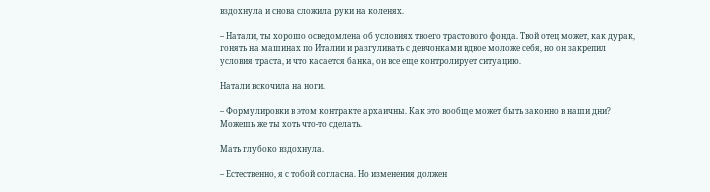вздохнула и снова сложила руки на коленях.

– Натали, ты хорошо осведомлена об условиях твоего трастового фонда. Твой отец может, как дурак, гонять на машинах по Италии и разгуливать с девчонками вдвое моложе себя, но он закрепил условия траста, и что касается банка, он все еще контролирует ситуацию.

Натали вскочила на ноги.

– Формулировки в этом контракте архаичны. Как это вообще может быть законно в наши дни? Можешь же ты хоть что-то сделать.

Мать глубоко вздохнула.

– Естественно, я с тобой согласна. Но изменения должен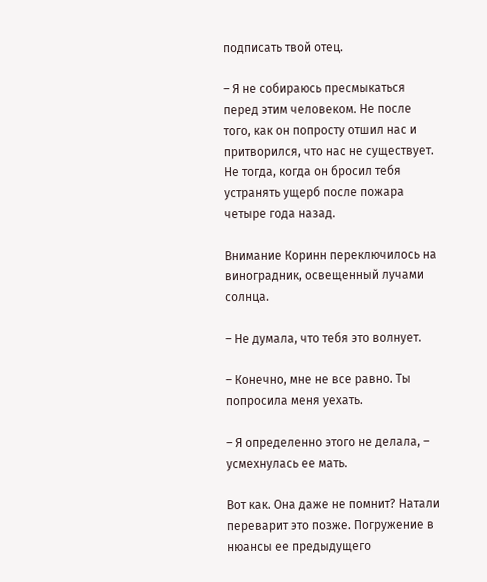подписать твой отец.

– Я не собираюсь пресмыкаться перед этим человеком. Не после того, как он попросту отшил нас и притворился, что нас не существует. Не тогда, когда он бросил тебя устранять ущерб после пожара четыре года назад.

Внимание Коринн переключилось на виноградник, освещенный лучами солнца.

– Не думала, что тебя это волнует.

– Конечно, мне не все равно. Ты попросила меня уехать.

– Я определенно этого не делала, – усмехнулась ее мать.

Вот как. Она даже не помнит? Натали переварит это позже. Погружение в нюансы ее предыдущего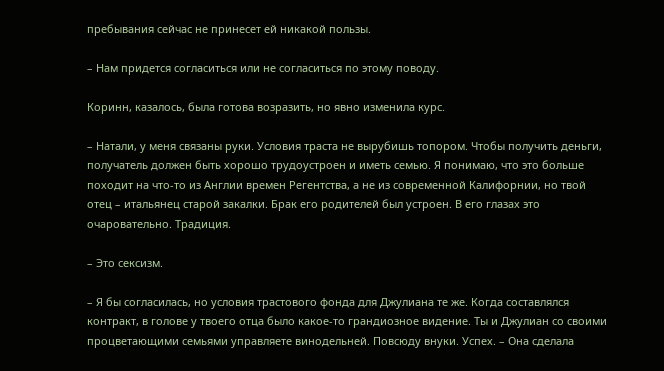пребывания сейчас не принесет ей никакой пользы.

– Нам придется согласиться или не согласиться по этому поводу.

Коринн, казалось, была готова возразить, но явно изменила курс.

– Натали, у меня связаны руки. Условия траста не вырубишь топором. Чтобы получить деньги, получатель должен быть хорошо трудоустроен и иметь семью. Я понимаю, что это больше походит на что-то из Англии времен Регентства, а не из современной Калифорнии, но твой отец – итальянец старой закалки. Брак его родителей был устроен. В его глазах это очаровательно. Традиция.

– Это сексизм.

– Я бы согласилась, но условия трастового фонда для Джулиана те же. Когда составлялся контракт, в голове у твоего отца было какое-то грандиозное видение. Ты и Джулиан со своими процветающими семьями управляете винодельней. Повсюду внуки. Успех. – Она сделала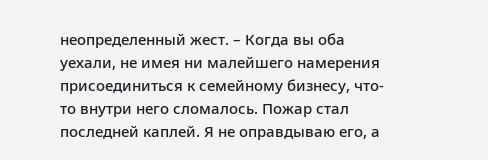неопределенный жест. – Когда вы оба уехали, не имея ни малейшего намерения присоединиться к семейному бизнесу, что-то внутри него сломалось. Пожар стал последней каплей. Я не оправдываю его, а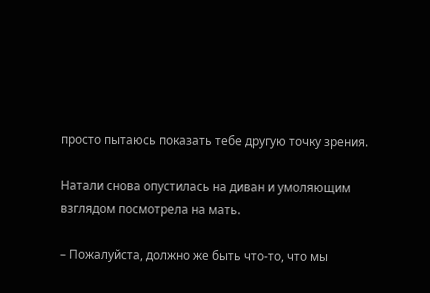просто пытаюсь показать тебе другую точку зрения.

Натали снова опустилась на диван и умоляющим взглядом посмотрела на мать.

– Пожалуйста, должно же быть что-то, что мы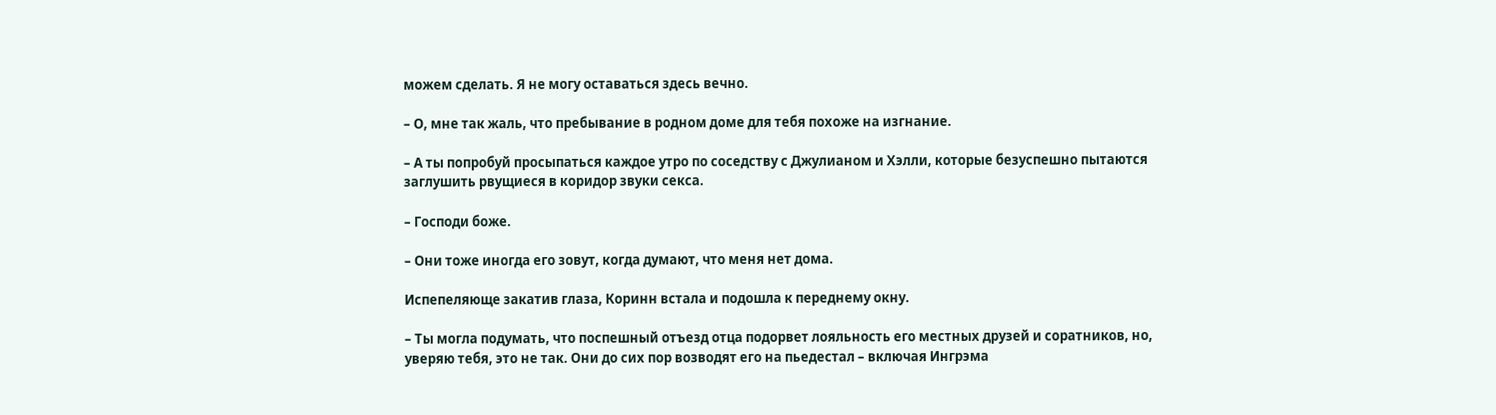можем сделать. Я не могу оставаться здесь вечно.

– О, мне так жаль, что пребывание в родном доме для тебя похоже на изгнание.

– А ты попробуй просыпаться каждое утро по соседству с Джулианом и Хэлли, которые безуспешно пытаются заглушить рвущиеся в коридор звуки секса.

– Господи боже.

– Они тоже иногда его зовут, когда думают, что меня нет дома.

Испепеляюще закатив глаза, Коринн встала и подошла к переднему окну.

– Ты могла подумать, что поспешный отъезд отца подорвет лояльность его местных друзей и соратников, но, уверяю тебя, это не так. Они до сих пор возводят его на пьедестал – включая Ингрэма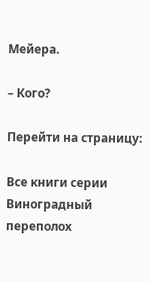Мейера.

– Кого?

Перейти на страницу:

Все книги серии Виноградный переполох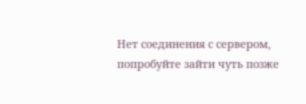Нет соединения с сервером, попробуйте зайти чуть позже